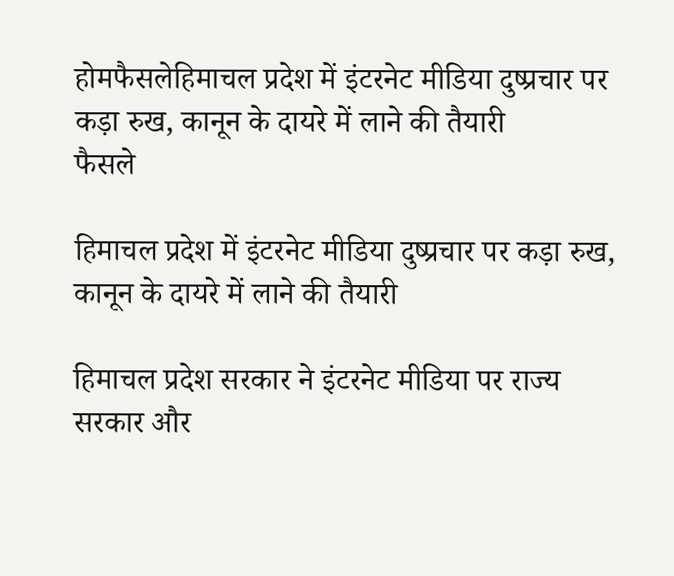होमफैसलेहिमाचल प्रदेश में इंटरनेट मीडिया दुष्प्रचार पर कड़ा रुख, कानून के दायरे में लाने की तैयारी
फैसले

हिमाचल प्रदेश में इंटरनेट मीडिया दुष्प्रचार पर कड़ा रुख, कानून के दायरे में लाने की तैयारी

हिमाचल प्रदेश सरकार ने इंटरनेट मीडिया पर राज्य सरकार और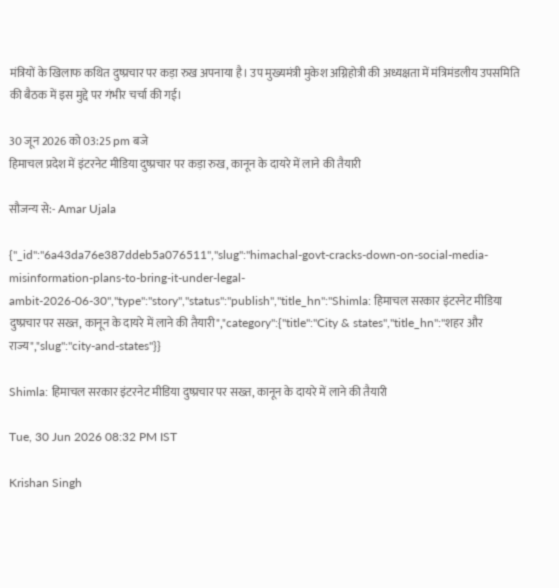मंत्रियों के खिलाफ कथित दुष्प्रचार पर कड़ा रुख अपनाया है। उप मुख्यमंत्री मुकेश अग्निहोत्री की अध्यक्षता में मंत्रिमंडलीय उपसमिति की बैठक में इस मुद्दे पर गंभीर चर्चा की गई।

30 जून 2026 को 03:25 pm बजे
हिमाचल प्रदेश में इंटरनेट मीडिया दुष्प्रचार पर कड़ा रुख, कानून के दायरे में लाने की तैयारी

सौजन्य से:- Amar Ujala

{"_id":"6a43da76e387ddeb5a076511","slug":"himachal-govt-cracks-down-on-social-media-misinformation-plans-to-bring-it-under-legal-ambit-2026-06-30","type":"story","status":"publish","title_hn":"Shimla: हिमाचल सरकार इंटरनेट मीडिया दुष्प्रचार पर सख्त, कानून के दायरे में लाने की तैयारी","category":{"title":"City & states","title_hn":"शहर और राज्य","slug":"city-and-states"}}

Shimla: हिमाचल सरकार इंटरनेट मीडिया दुष्प्रचार पर सख्त, कानून के दायरे में लाने की तैयारी

Tue, 30 Jun 2026 08:32 PM IST

Krishan Singh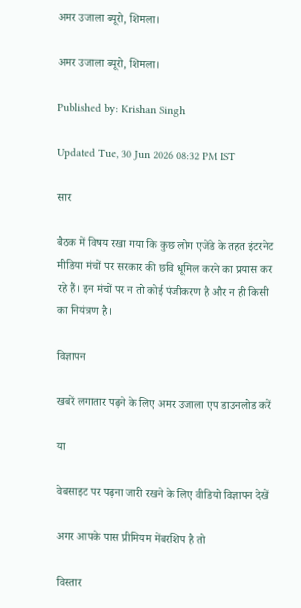अमर उजाला ब्यूरो, शिमला।

अमर उजाला ब्यूरो, शिमला।

Published by: Krishan Singh

Updated Tue, 30 Jun 2026 08:32 PM IST

सार

बैठक में विषय रखा गया कि कुछ लोग एजेंडे के तहत इंटरनेट मीडिया मंचों पर सरकार की छवि धूमिल करने का प्रयास कर रहे हैं। इन मंचों पर न तो कोई पंजीकरण है और न ही किसी का नियंत्रण है।

विज्ञापन

खबरें लगातार पढ़ने के लिए अमर उजाला एप डाउनलोड करें

या

वेबसाइट पर पढ़ना जारी रखने के लिए वीडियो विज्ञापन देखें

अगर आपके पास प्रीमियम मेंबरशिप है तो

विस्तार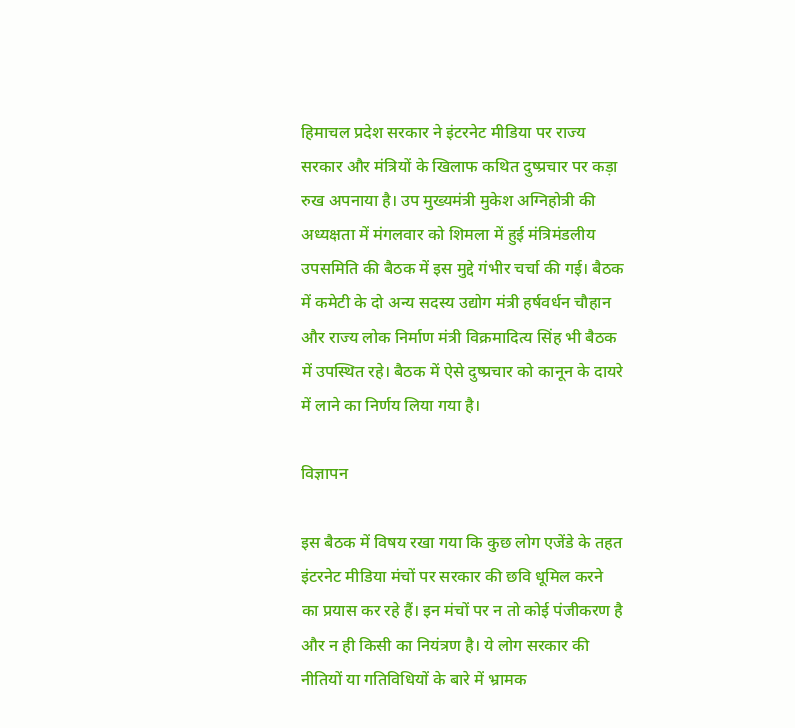हिमाचल प्रदेश सरकार ने इंटरनेट मीडिया पर राज्य सरकार और मंत्रियों के खिलाफ कथित दुष्प्रचार पर कड़ा रुख अपनाया है। उप मुख्यमंत्री मुकेश अग्निहोत्री की अध्यक्षता में मंगलवार को शिमला में हुई मंत्रिमंडलीय उपसमिति की बैठक में इस मुद्दे गंभीर चर्चा की गई। बैठक में कमेटी के दो अन्य सदस्य उद्योग मंत्री हर्षवर्धन चौहान और राज्य लोक निर्माण मंत्री विक्रमादित्य सिंह भी बैठक में उपस्थित रहे। बैठक में ऐसे दुष्प्रचार को कानून के दायरे में लाने का निर्णय लिया गया है।

विज्ञापन

इस बैठक में विषय रखा गया कि कुछ लोग एजेंडे के तहत इंटरनेट मीडिया मंचों पर सरकार की छवि धूमिल करने का प्रयास कर रहे हैं। इन मंचों पर न तो कोई पंजीकरण है और न ही किसी का नियंत्रण है। ये लोग सरकार की नीतियों या गतिविधियों के बारे में भ्रामक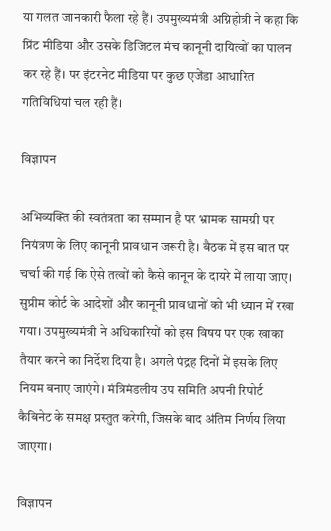या गलत जानकारी फैला रहे हैं। उपमुख्यमंत्री अग्निहोत्री ने कहा कि प्रिंट मीडिया और उसके डिजिटल मंच कानूनी दायित्वों का पालन कर रहे हैं। पर इंटरनेट मीडिया पर कुछ एजेंडा आधारित गतिविधियां चल रही हैं।

विज्ञापन

अभिव्यक्ति की स्वतंत्रता का सम्मान है पर भ्रामक सामग्री पर नियंत्रण के लिए कानूनी प्रावधान जरूरी है। बैठक में इस बात पर चर्चा की गई कि ऐसे तत्वों को कैसे कानून के दायरे में लाया जाए। सुप्रीम कोर्ट के आदेशों और कानूनी प्रावधानों को भी ध्यान में रखा गया। उपमुख्यमंत्री ने अधिकारियों को इस विषय पर एक खाका तैयार करने का निर्देश दिया है। अगले पंद्रह दिनों में इसके लिए नियम बनाए जाएंगे। मंत्रिमंडलीय उप समिति अपनी रिपोर्ट कैबिनेट के समक्ष प्रस्तुत करेगी, जिसके बाद अंतिम निर्णय लिया जाएगा।

विज्ञापन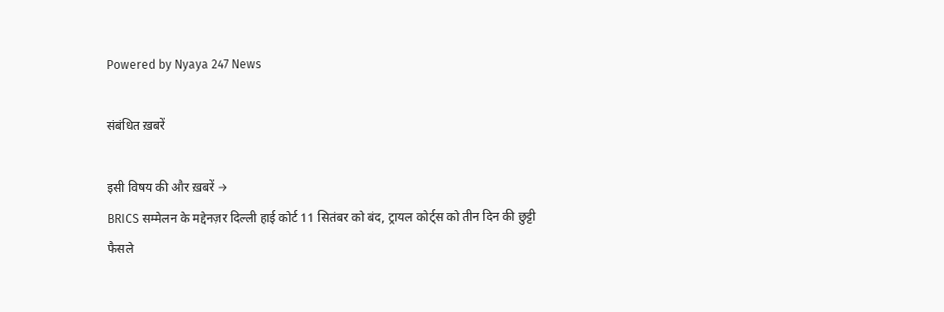Powered by Nyaya 247 News

संबंधित ख़बरें

इसी विषय की और ख़बरें →
BRICS सम्मेलन के मद्देनज़र दिल्ली हाई कोर्ट 11 सितंबर को बंद, ट्रायल कोर्ट्स को तीन दिन की छुट्टी
फैसले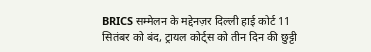BRICS सम्मेलन के मद्देनज़र दिल्ली हाई कोर्ट 11 सितंबर को बंद, ट्रायल कोर्ट्स को तीन दिन की छुट्टी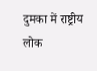दुमका में राष्ट्रीय लोक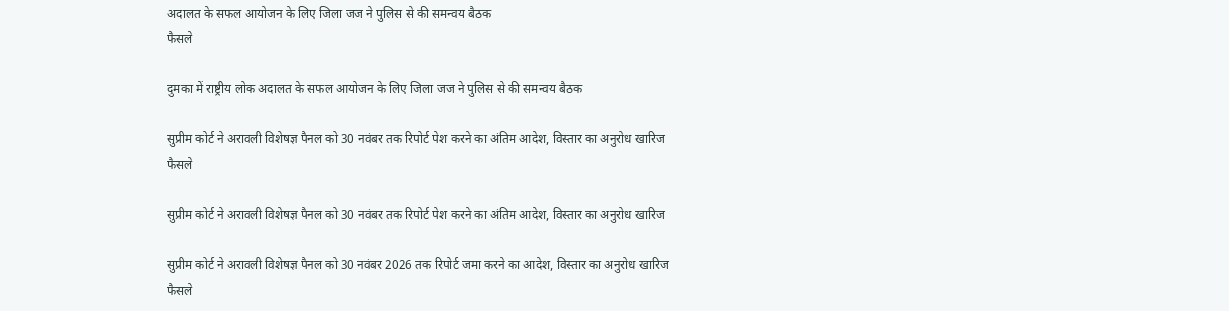अदालत के सफल आयोजन के लिए जिला जज ने पुलिस से की समन्वय बैठक
फैसले

दुमका में राष्ट्रीय लोक अदालत के सफल आयोजन के लिए जिला जज ने पुलिस से की समन्वय बैठक

सुप्रीम कोर्ट ने अरावली विशेषज्ञ पैनल को 30 नवंबर तक रिपोर्ट पेश करने का अंतिम आदेश, विस्तार का अनुरोध खारिज
फैसले

सुप्रीम कोर्ट ने अरावली विशेषज्ञ पैनल को 30 नवंबर तक रिपोर्ट पेश करने का अंतिम आदेश, विस्तार का अनुरोध खारिज

सुप्रीम कोर्ट ने अरावली विशेषज्ञ पैनल को 30 नवंबर 2026 तक रिपोर्ट जमा करने का आदेश, विस्तार का अनुरोध खारिज
फैसले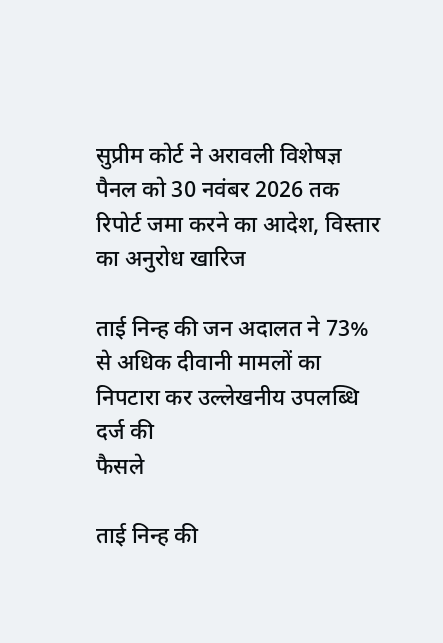सुप्रीम कोर्ट ने अरावली विशेषज्ञ पैनल को 30 नवंबर 2026 तक रिपोर्ट जमा करने का आदेश, विस्तार का अनुरोध खारिज

ताई निन्ह की जन अदालत ने 73% से अधिक दीवानी मामलों का निपटारा कर उल्लेखनीय उपलब्धि दर्ज की
फैसले

ताई निन्ह की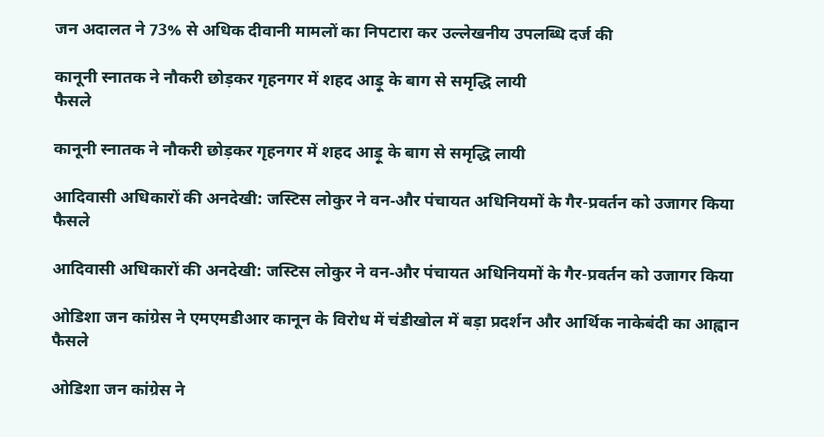जन अदालत ने 73% से अधिक दीवानी मामलों का निपटारा कर उल्लेखनीय उपलब्धि दर्ज की

कानूनी स्नातक ने नौकरी छोड़कर गृहनगर में शहद आड़ू के बाग से समृद्धि लायी
फैसले

कानूनी स्नातक ने नौकरी छोड़कर गृहनगर में शहद आड़ू के बाग से समृद्धि लायी

आदिवासी अधिकारों की अनदेखी: जस्टिस लोकुर ने वन‑और पंचायत अधिनियमों के गैर-प्रवर्तन को उजागर किया
फैसले

आदिवासी अधिकारों की अनदेखी: जस्टिस लोकुर ने वन‑और पंचायत अधिनियमों के गैर-प्रवर्तन को उजागर किया

ओडिशा जन कांग्रेस ने एमएमडीआर कानून के विरोध में चंडीखोल में बड़ा प्रदर्शन और आर्थिक नाकेबंदी का आह्वान
फैसले

ओडिशा जन कांग्रेस ने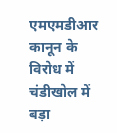एमएमडीआर कानून के विरोध में चंडीखोल में बड़ा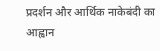प्रदर्शन और आर्थिक नाकेबंदी का आह्वान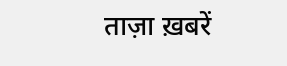ताज़ा ख़बरें